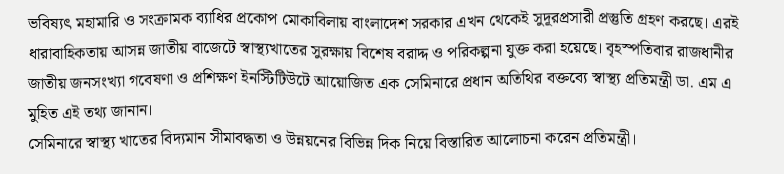ভবিষ্যৎ মহামারি ও সংক্রামক ব্যাধির প্রকোপ মোকাবিলায় বাংলাদেশ সরকার এখন থেকেই সুদূরপ্রসারী প্রস্তুতি গ্রহণ করছে। এরই ধারাবাহিকতায় আসন্ন জাতীয় বাজেটে স্বাস্থ্যখাতের সুরক্ষায় বিশেষ বরাদ্দ ও পরিকল্পনা যুক্ত করা হয়েছে। বৃহস্পতিবার রাজধানীর জাতীয় জনসংখ্যা গবেষণা ও প্রশিক্ষণ ইনস্টিটিউটে আয়োজিত এক সেমিনারে প্রধান অতিথির বক্তব্যে স্বাস্থ্য প্রতিমন্ত্রী ডা. এম এ মুহিত এই তথ্য জানান।
সেমিনারে স্বাস্থ্য খাতের বিদ্যমান সীমাবদ্ধতা ও উন্নয়নের বিভিন্ন দিক নিয়ে বিস্তারিত আলোচনা করেন প্রতিমন্ত্রী।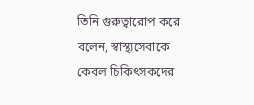তিনি গুরুত্বারোপ করে বলেন, স্বাস্থ্যসেবাকে কেবল চিকিৎসকদের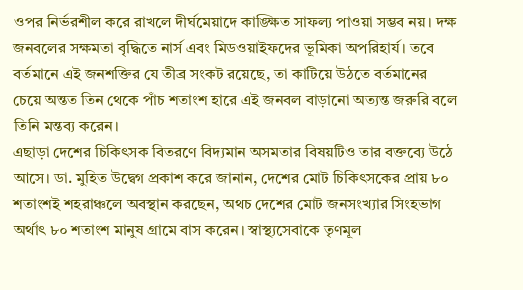ওপর নির্ভরশীল করে রাখলে দীর্ঘমেয়াদে কাঙ্ক্ষিত সাফল্য পাওয়া সম্ভব নয়। দক্ষ জনবলের সক্ষমতা বৃদ্ধিতে নার্স এবং মিডওয়াইফদের ভূমিকা অপরিহার্য। তবে বর্তমানে এই জনশক্তির যে তীব্র সংকট রয়েছে, তা কাটিয়ে উঠতে বর্তমানের চেয়ে অন্তত তিন থেকে পাঁচ শতাংশ হারে এই জনবল বাড়ানো অত্যন্ত জরুরি বলে তিনি মন্তব্য করেন।
এছাড়া দেশের চিকিৎসক বিতরণে বিদ্যমান অসমতার বিষয়টিও তার বক্তব্যে উঠে আসে। ডা. মুহিত উদ্বেগ প্রকাশ করে জানান, দেশের মোট চিকিৎসকের প্রায় ৮০ শতাংশই শহরাঞ্চলে অবস্থান করছেন, অথচ দেশের মোট জনসংখ্যার সিংহভাগ অর্থাৎ ৮০ শতাংশ মানুষ গ্রামে বাস করেন। স্বাস্থ্যসেবাকে তৃণমূল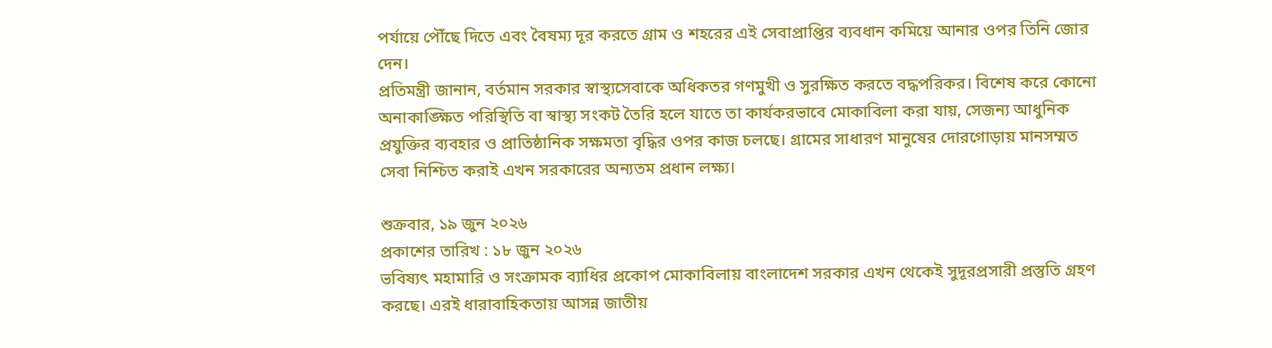পর্যায়ে পৌঁছে দিতে এবং বৈষম্য দূর করতে গ্রাম ও শহরের এই সেবাপ্রাপ্তির ব্যবধান কমিয়ে আনার ওপর তিনি জোর দেন।
প্রতিমন্ত্রী জানান, বর্তমান সরকার স্বাস্থ্যসেবাকে অধিকতর গণমুখী ও সুরক্ষিত করতে বদ্ধপরিকর। বিশেষ করে কোনো অনাকাঙ্ক্ষিত পরিস্থিতি বা স্বাস্থ্য সংকট তৈরি হলে যাতে তা কার্যকরভাবে মোকাবিলা করা যায়, সেজন্য আধুনিক প্রযুক্তির ব্যবহার ও প্রাতিষ্ঠানিক সক্ষমতা বৃদ্ধির ওপর কাজ চলছে। গ্রামের সাধারণ মানুষের দোরগোড়ায় মানসম্মত সেবা নিশ্চিত করাই এখন সরকারের অন্যতম প্রধান লক্ষ্য।

শুক্রবার, ১৯ জুন ২০২৬
প্রকাশের তারিখ : ১৮ জুন ২০২৬
ভবিষ্যৎ মহামারি ও সংক্রামক ব্যাধির প্রকোপ মোকাবিলায় বাংলাদেশ সরকার এখন থেকেই সুদূরপ্রসারী প্রস্তুতি গ্রহণ করছে। এরই ধারাবাহিকতায় আসন্ন জাতীয়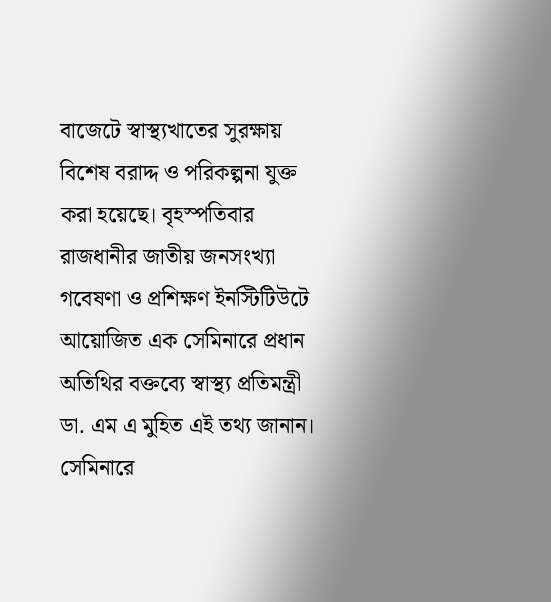বাজেটে স্বাস্থ্যখাতের সুরক্ষায় বিশেষ বরাদ্দ ও পরিকল্পনা যুক্ত করা হয়েছে। বৃহস্পতিবার রাজধানীর জাতীয় জনসংখ্যা গবেষণা ও প্রশিক্ষণ ইনস্টিটিউটে আয়োজিত এক সেমিনারে প্রধান অতিথির বক্তব্যে স্বাস্থ্য প্রতিমন্ত্রী ডা. এম এ মুহিত এই তথ্য জানান।
সেমিনারে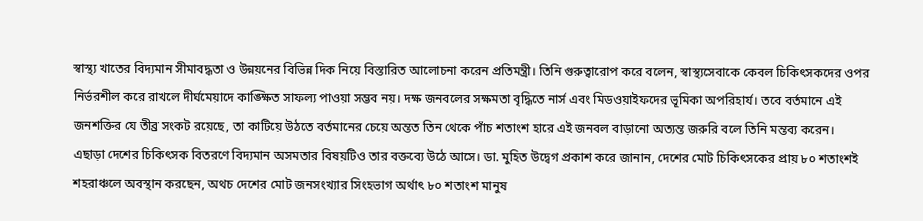স্বাস্থ্য খাতের বিদ্যমান সীমাবদ্ধতা ও উন্নয়নের বিভিন্ন দিক নিয়ে বিস্তারিত আলোচনা করেন প্রতিমন্ত্রী। তিনি গুরুত্বারোপ করে বলেন, স্বাস্থ্যসেবাকে কেবল চিকিৎসকদের ওপর নির্ভরশীল করে রাখলে দীর্ঘমেয়াদে কাঙ্ক্ষিত সাফল্য পাওয়া সম্ভব নয়। দক্ষ জনবলের সক্ষমতা বৃদ্ধিতে নার্স এবং মিডওয়াইফদের ভূমিকা অপরিহার্য। তবে বর্তমানে এই জনশক্তির যে তীব্র সংকট রয়েছে, তা কাটিয়ে উঠতে বর্তমানের চেয়ে অন্তত তিন থেকে পাঁচ শতাংশ হারে এই জনবল বাড়ানো অত্যন্ত জরুরি বলে তিনি মন্তব্য করেন।
এছাড়া দেশের চিকিৎসক বিতরণে বিদ্যমান অসমতার বিষয়টিও তার বক্তব্যে উঠে আসে। ডা. মুহিত উদ্বেগ প্রকাশ করে জানান, দেশের মোট চিকিৎসকের প্রায় ৮০ শতাংশই শহরাঞ্চলে অবস্থান করছেন, অথচ দেশের মোট জনসংখ্যার সিংহভাগ অর্থাৎ ৮০ শতাংশ মানুষ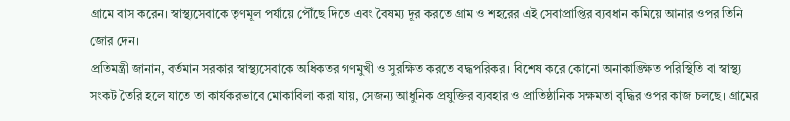গ্রামে বাস করেন। স্বাস্থ্যসেবাকে তৃণমূল পর্যায়ে পৌঁছে দিতে এবং বৈষম্য দূর করতে গ্রাম ও শহরের এই সেবাপ্রাপ্তির ব্যবধান কমিয়ে আনার ওপর তিনি জোর দেন।
প্রতিমন্ত্রী জানান, বর্তমান সরকার স্বাস্থ্যসেবাকে অধিকতর গণমুখী ও সুরক্ষিত করতে বদ্ধপরিকর। বিশেষ করে কোনো অনাকাঙ্ক্ষিত পরিস্থিতি বা স্বাস্থ্য সংকট তৈরি হলে যাতে তা কার্যকরভাবে মোকাবিলা করা যায়, সেজন্য আধুনিক প্রযুক্তির ব্যবহার ও প্রাতিষ্ঠানিক সক্ষমতা বৃদ্ধির ওপর কাজ চলছে। গ্রামের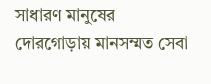সাধারণ মানুষের দোরগোড়ায় মানসম্মত সেবা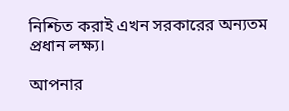নিশ্চিত করাই এখন সরকারের অন্যতম প্রধান লক্ষ্য।

আপনার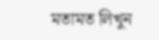মতামত লিখুন